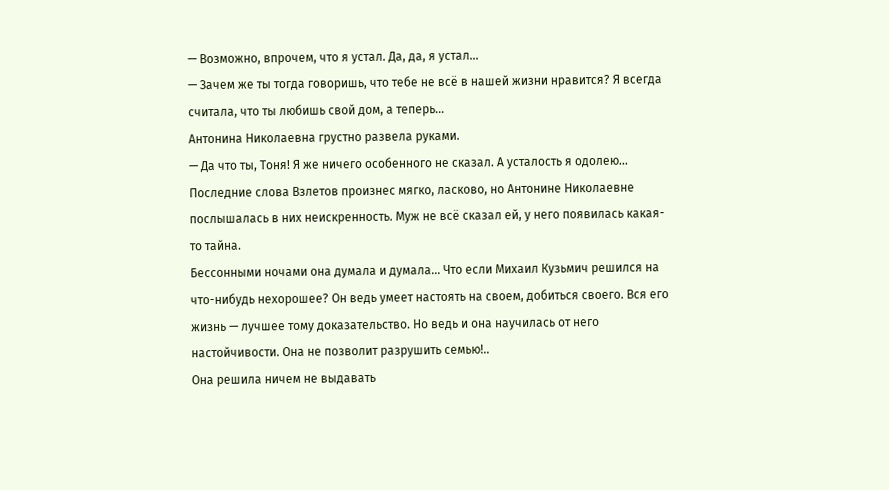— Возможно, впрочем, что я устал. Да, да, я устал…
— Зачем же ты тогда говоришь, что тебе не всё в нашей жизни нравится? Я всегда считала, что ты любишь свой дом, а теперь…
Антонина Николаевна грустно развела руками.
— Да что ты, Тоня! Я же ничего особенного не сказал. А усталость я одолею…
Последние слова Взлетов произнес мягко, ласково, но Антонине Николаевне послышалась в них неискренность. Муж не всё сказал ей, у него появилась какая-то тайна.
Бессонными ночами она думала и думала… Что если Михаил Кузьмич решился на что-нибудь нехорошее? Он ведь умеет настоять на своем, добиться своего. Вся его жизнь — лучшее тому доказательство. Но ведь и она научилась от него настойчивости. Она не позволит разрушить семью!..
Она решила ничем не выдавать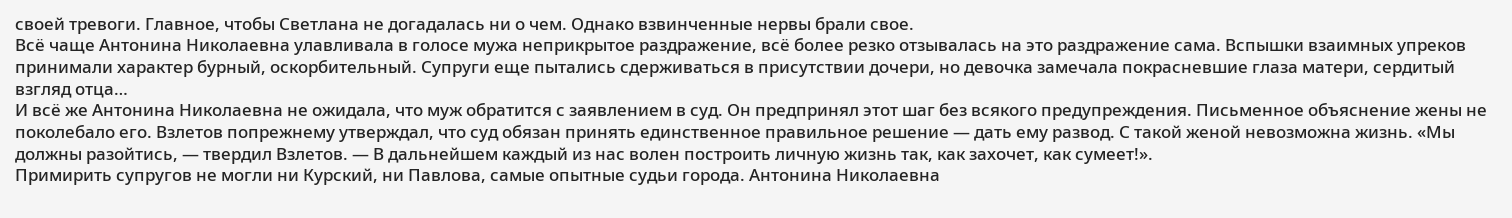своей тревоги. Главное, чтобы Светлана не догадалась ни о чем. Однако взвинченные нервы брали свое.
Всё чаще Антонина Николаевна улавливала в голосе мужа неприкрытое раздражение, всё более резко отзывалась на это раздражение сама. Вспышки взаимных упреков принимали характер бурный, оскорбительный. Супруги еще пытались сдерживаться в присутствии дочери, но девочка замечала покрасневшие глаза матери, сердитый взгляд отца…
И всё же Антонина Николаевна не ожидала, что муж обратится с заявлением в суд. Он предпринял этот шаг без всякого предупреждения. Письменное объяснение жены не поколебало его. Взлетов попрежнему утверждал, что суд обязан принять единственное правильное решение — дать ему развод. С такой женой невозможна жизнь. «Мы должны разойтись, — твердил Взлетов. — В дальнейшем каждый из нас волен построить личную жизнь так, как захочет, как сумеет!».
Примирить супругов не могли ни Курский, ни Павлова, самые опытные судьи города. Антонина Николаевна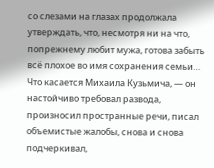со слезами на глазах продолжала утверждать, что, несмотря ни на что, попрежнему любит мужа, готова забыть всё плохое во имя сохранения семьи… Что касается Михаила Кузьмича, — он настойчиво требовал развода, произносил пространные речи, писал объемистые жалобы, снова и снова подчеркивал,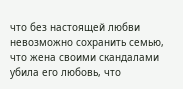что без настоящей любви невозможно сохранить семью, что жена своими скандалами убила его любовь, что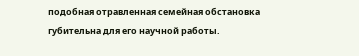подобная отравленная семейная обстановка губительна для его научной работы.